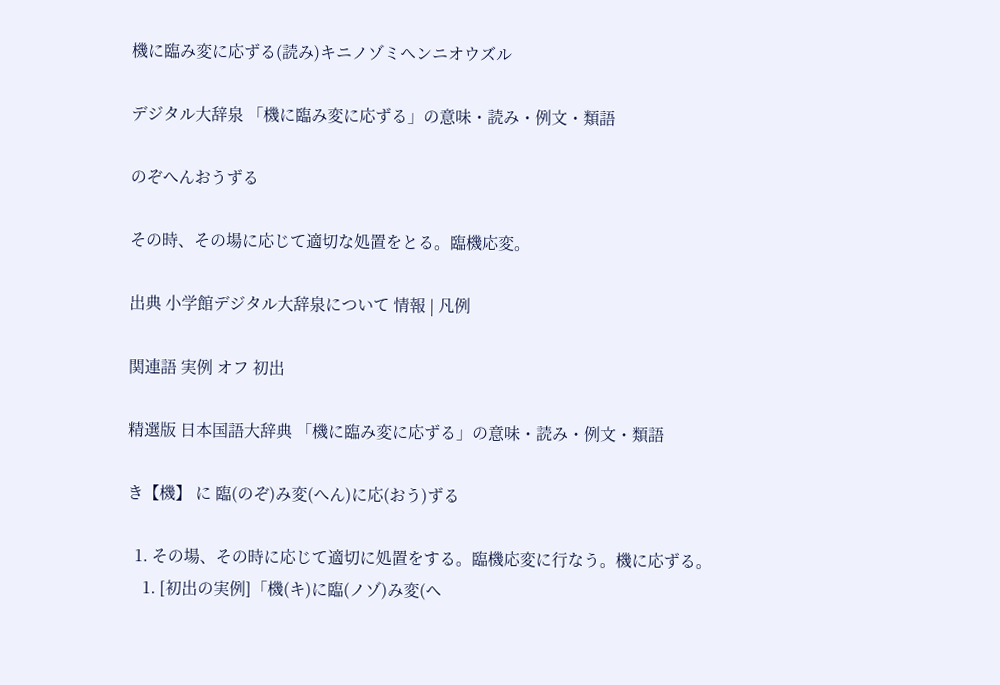機に臨み変に応ずる(読み)キニノゾミヘンニオウズル

デジタル大辞泉 「機に臨み変に応ずる」の意味・読み・例文・類語

のぞへんおうずる

その時、その場に応じて適切な処置をとる。臨機応変。

出典 小学館デジタル大辞泉について 情報 | 凡例

関連語 実例 オフ 初出

精選版 日本国語大辞典 「機に臨み変に応ずる」の意味・読み・例文・類語

き【機】 に 臨(のぞ)み変(へん)に応(おう)ずる

  1. その場、その時に応じて適切に処置をする。臨機応変に行なう。機に応ずる。
    1. [初出の実例]「機(キ)に臨(ノゾ)み変(ヘ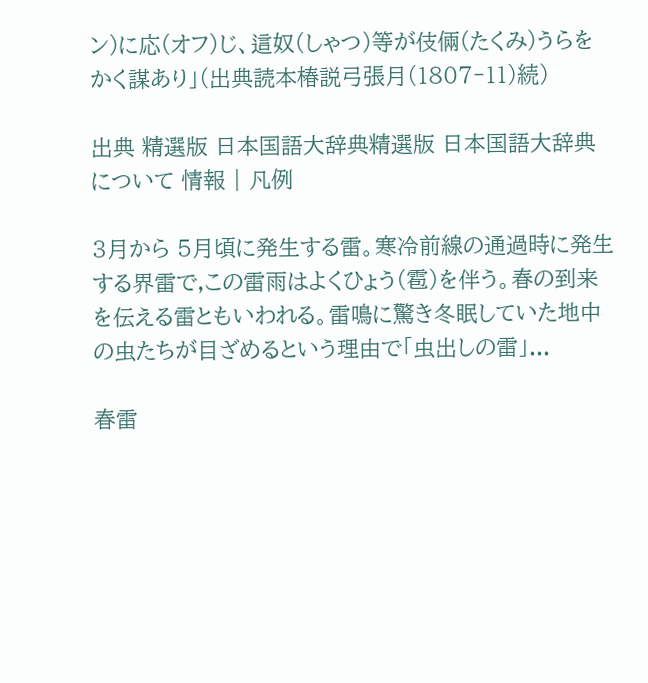ン)に応(オフ)じ、這奴(しゃつ)等が伎倆(たくみ)うらをかく謀あり」(出典読本椿説弓張月(1807‐11)続)

出典 精選版 日本国語大辞典精選版 日本国語大辞典について 情報 | 凡例

3月から 5月頃に発生する雷。寒冷前線の通過時に発生する界雷で,この雷雨はよくひょう(雹)を伴う。春の到来を伝える雷ともいわれる。雷鳴に驚き冬眠していた地中の虫たちが目ざめるという理由で「虫出しの雷」...

春雷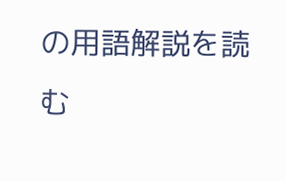の用語解説を読む